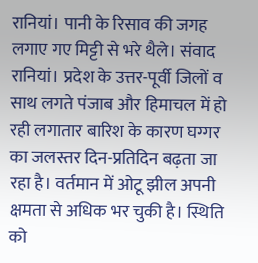रानियां। पानी के रिसाव की जगह लगाए गए मिट्टी से भरे थैले। संवाद
रानियां। प्रदेश के उत्तर-पूर्वी जिलों व साथ लगते पंजाब और हिमाचल में हो रही लगातार बारिश के कारण घग्गर का जलस्तर दिन-प्रतिदिन बढ़ता जा रहा है। वर्तमान में ओटू झील अपनी क्षमता से अधिक भर चुकी है। स्थिति को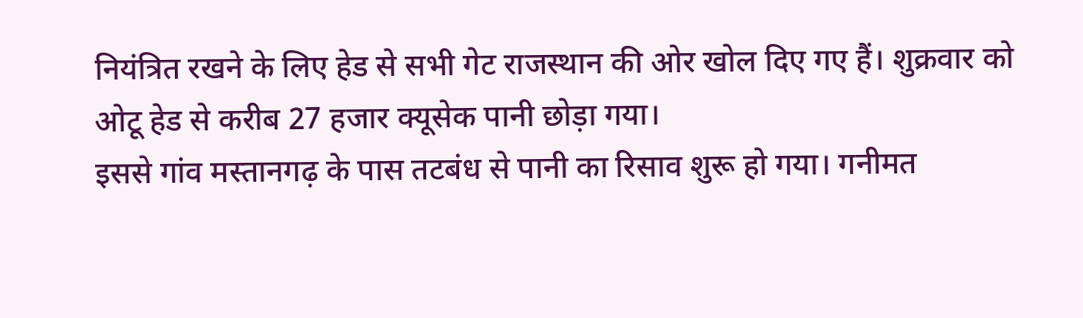नियंत्रित रखने के लिए हेड से सभी गेट राजस्थान की ओर खोल दिए गए हैं। शुक्रवार को ओटू हेड से करीब 27 हजार क्यूसेक पानी छोड़ा गया।
इससे गांव मस्तानगढ़ के पास तटबंध से पानी का रिसाव शुरू हो गया। गनीमत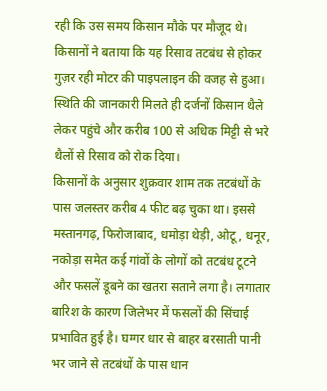रही कि उस समय किसान मौके पर मौजूद थे। किसानों ने बताया कि यह रिसाव तटबंध से होकर गुज़र रही मोटर की पाइपलाइन की वजह से हुआ। स्थिति की जानकारी मिलते ही दर्जनों किसान थैले लेकर पहुंचे और करीब 100 से अधिक मिट्टी से भरे थैलों से रिसाव को रोक दिया।
किसानों के अनुसार शुक्रवार शाम तक तटबंधों के पास जलस्तर करीब 4 फीट बढ़ चुका था। इससे मस्तानगढ़, फिरोजाबाद, धमोड़ा थेड़ी, ओटू, धनूर, नकोड़ा समेत कई गांवों के लोगों को तटबंध टूटने और फसलें डूबने का खतरा सताने लगा है। लगातार बारिश के कारण जिलेभर में फसलों की सिंचाई प्रभावित हुई है। घग्गर धार से बाहर बरसाती पानी भर जाने से तटबंधों के पास धान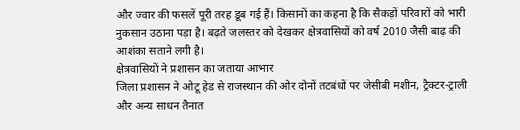और ज्वार की फसलें पूरी तरह डूब गई हैं। किसानों का कहना है कि सैकड़ों परिवारों को भारी नुकसान उठाना पड़ा है। बढ़ते जलस्तर को देखकर क्षेत्रवासियों को वर्ष 2010 जैसी बाढ़ की आशंका सताने लगी है।
क्षेत्रवासियों ने प्रशासन का जताया आभार
जिला प्रशासन ने ओटू हेड से राजस्थान की ओर दोनों तटबंधों पर जेसीबी मशीन, ट्रैक्टर-ट्राली और अन्य साधन तैनात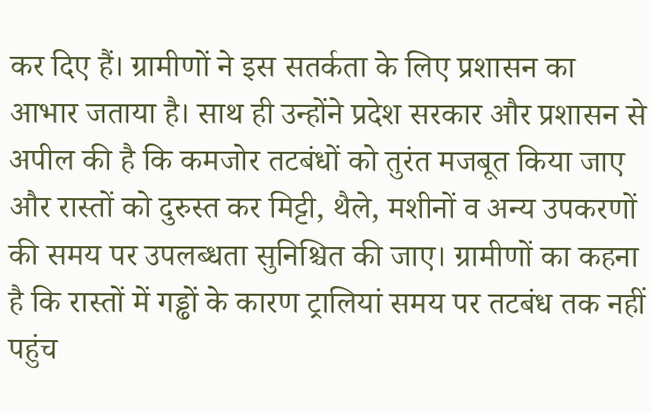कर दिए हैं। ग्रामीणों ने इस सतर्कता के लिए प्रशासन का आभार जताया है। साथ ही उन्होंने प्रदेश सरकार और प्रशासन से अपील की है कि कमजोर तटबंधों को तुरंत मजबूत किया जाए और रास्तों को दुरुस्त कर मिट्टी, थैले, मशीनों व अन्य उपकरणों की समय पर उपलब्धता सुनिश्चित की जाए। ग्रामीणों का कहना है कि रास्तों में गड्ढों के कारण ट्रालियां समय पर तटबंध तक नहीं पहुंच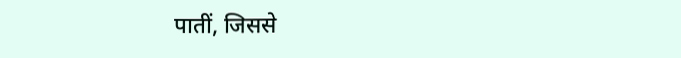पातीं, जिससे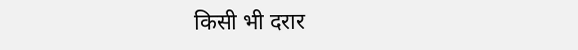किसी भी दरार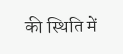की स्थिति में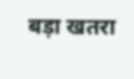बड़ा खतरा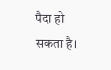पैदा हो सकता है।